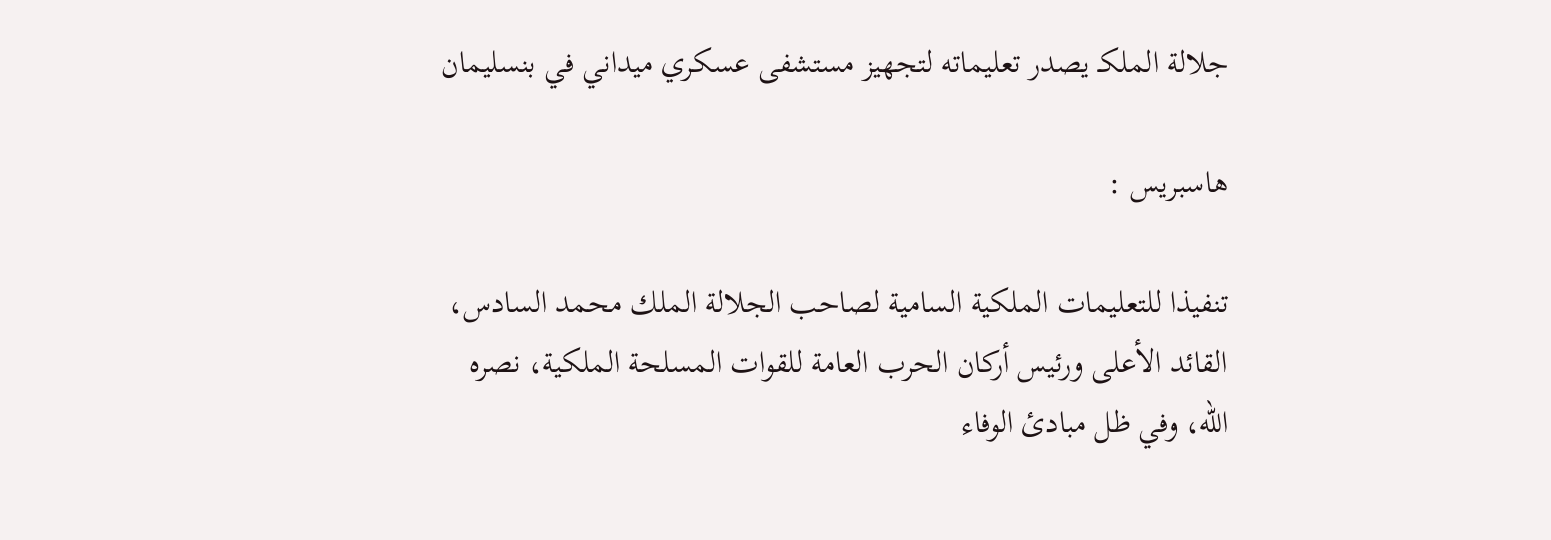جلالة الملكـ يصدر تعليماته لتجهيز مستشفى عسكري ميداني في بنسليمان

هاسبريس :

تنفيذا للتعليمات الملكية السامية لصاحب الجلالة الملك محمد السادس، القائد الأعلى ورئيس أركان الحرب العامة للقوات المسلحة الملكية، نصره الله، وفي ظل مبادئ الوفاء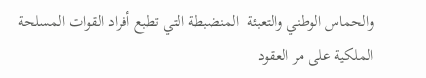والحماس الوطني والتعبئة  المنضبطة التي تطبع أفراد القوات المسلحة الملكية على مر العقود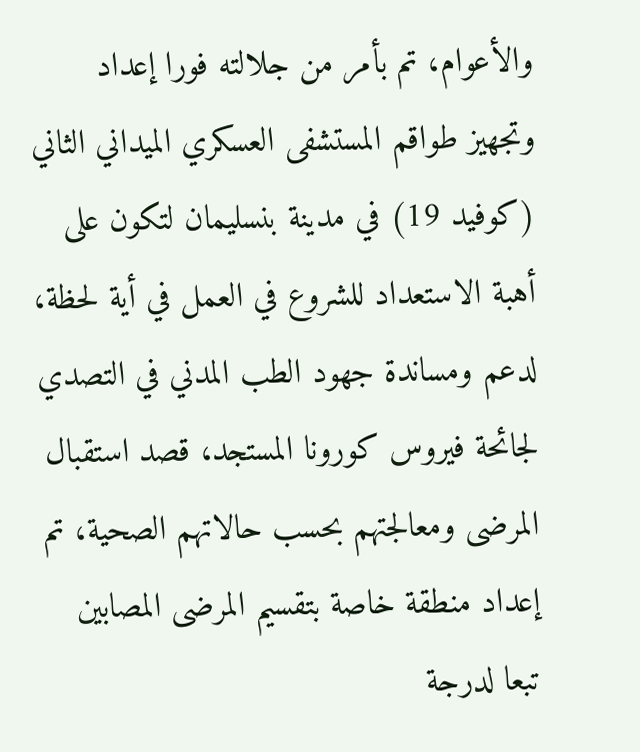والأعوام، تم بأمر من جلالته فورا إعداد وتجهيز طواقم المستشفى العسكري الميداني الثاني (كوفيد 19) في مدينة بنسليمان لتكون على أهبة الاستعداد للشروع في العمل في أية لحظة، لدعم ومساندة جهود الطب المدني في التصدي لجائحة فيروس كورونا المستجد، قصد استقبال المرضى ومعالجتهم بحسب حالاتهم الصحية، تم إعداد منطقة خاصة بتقسيم المرضى المصابين تبعا لدرجة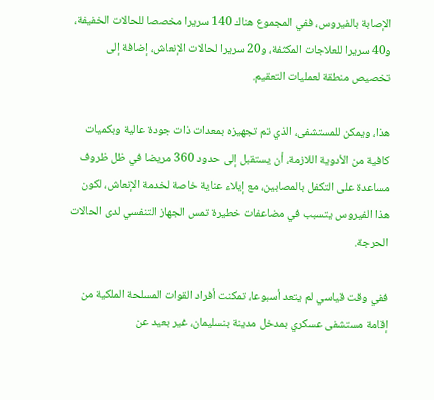الإصابة بالفيروس، ففي المجموع هناك 140 سريرا مخصصا للحالات الخفيفة، و40 سريرا للعلاجات المكثفة، و20 سريرا لحالات الإنعاش، إضافة إلى تخصيص منطقة لعمليات التعقيم.

هذا، ويمكن للمستشفى، الذي تم تجهيزه بمعدات ذات جودة عالية وبكميات كافية من الأدوية اللازمة، أن يستقبل إلى حدود 360 مريضا في ظل ظروف مساعدة على التكفل بالمصابين، مع إيلاء عناية خاصة لخدمة الإنعاش، لكون هذا الفيروس يتسبب في مضاعفات خطيرة تمس الجهاز التنفسي لدى الحالات الحرجة.

ففي وقت قياسي لم يتعد أسبوعا، تمكنت أفراد القوات المسلحة الملكية من إقامة مستشفى عسكري بمدخل مدينة بنسليمان، غير بعيد عن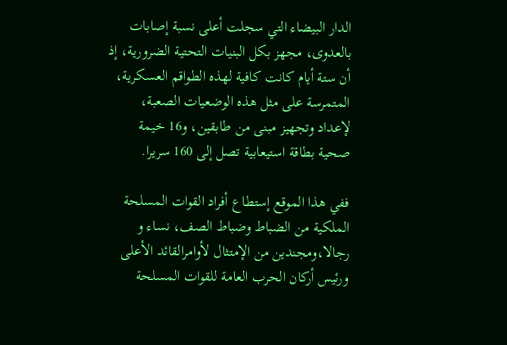الدار البيضاء التي سجلت أعلى نسبة إصابات بالعدوى، مجهز بكل البنيات التحتية الضرورية، إذ أن ستة أيام كانت كافية لهذه الطواقم العسكرية، المتمرسة على مثل هذه الوضعيات الصعبة، لإعداد وتجهيز مبنى من طابقين، و16 خيمة صحية بطاقة استيعابية تصل إلى 160 سريرا.

ففي هذا الموقع إستطاع أفراد القوات المسلحة الملكية من الضباط وضباط الصف، نساء و رجالا،ومجندين من الإمتثال لأوامرالقائد الأعلى ورئيس أركان الحرب العامة للقوات المسلحة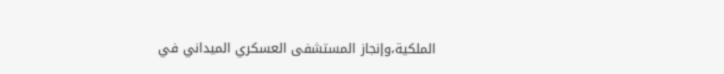الملكية،وإنجاز المستشفى العسكري الميداني في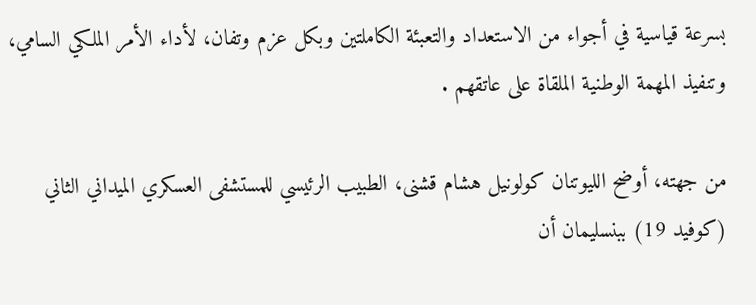بسرعة قياسية في أجواء من الاستعداد والتعبئة الكاملتين وبكل عزم وتفان، لأداء الأمر الملكي السامي، وتنفيذ المهمة الوطنية الملقاة على عاتقهم .

من جهته، أوضح الليوتنان كولونيل هشام قشنى، الطبيب الرئيسي للمستشفى العسكري الميداني الثاني (كوفيد 19) ببنسليمان أن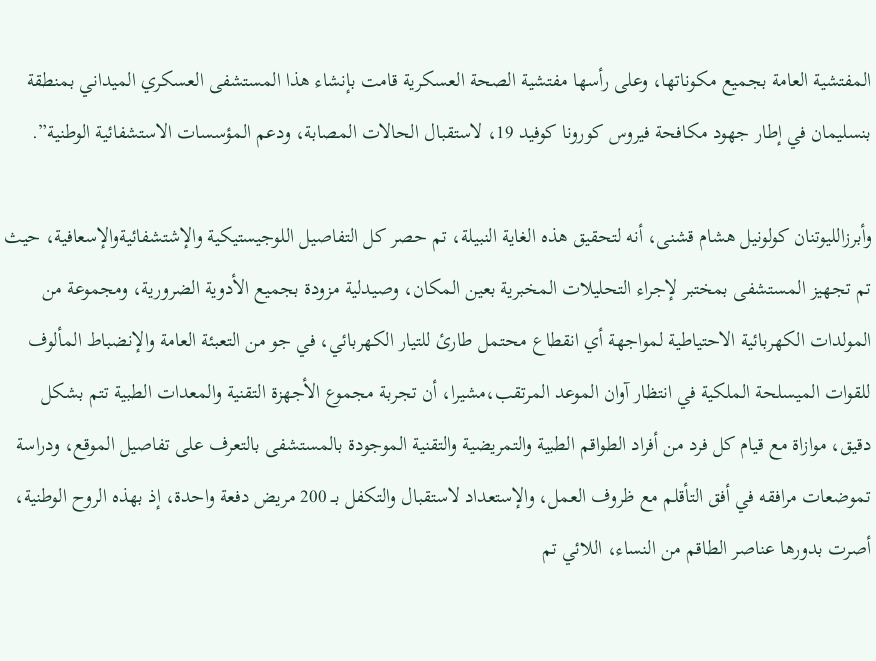المفتشية العامة بجميع مكوناتها، وعلى رأسها مفتشية الصحة العسكرية قامت بإنشاء هذا المستشفى العسكري الميداني بمنطقة بنسليمان في إطار جهود مكافحة فيروس كورونا كوفيد 19، لاستقبال الحالات المصابة، ودعم المؤسسات الاستشفائية الوطنية”.

وأبرزالليوتنان كولونيل هشام قشنى، أنه لتحقيق هذه الغاية النبيلة، تم حصر كل التفاصيل اللوجيستيكية والإشتشفائيةوالإسعافية، حيث تم تجهيز المستشفى بمختبر لإجراء التحليلات المخبرية بعين المكان، وصيدلية مزودة بجميع الأدوية الضرورية، ومجموعة من المولدات الكهربائية الاحتياطية لمواجهة أي انقطاع محتمل طارئ للتيار الكهربائي، في جو من التعبئة العامة والإنضباط المألوف للقوات الميسلحة الملكية في انتظار آوان الموعد المرتقب،مشيرا، أن تجربة مجموع الأجهزة التقنية والمعدات الطبية تتم بشكل دقيق، موازاة مع قيام كل فرد من أفراد الطواقم الطبية والتمريضية والتقنية الموجودة بالمستشفى بالتعرف على تفاصيل الموقع، ودراسة تموضعات مرافقه في أفق التأقلم مع ظروف العمل، والإستعداد لاستقبال والتكفل بــ 200 مريض دفعة واحدة، إذ بهذه الروح الوطنية، أصرت بدورها عناصر الطاقم من النساء، اللائي تم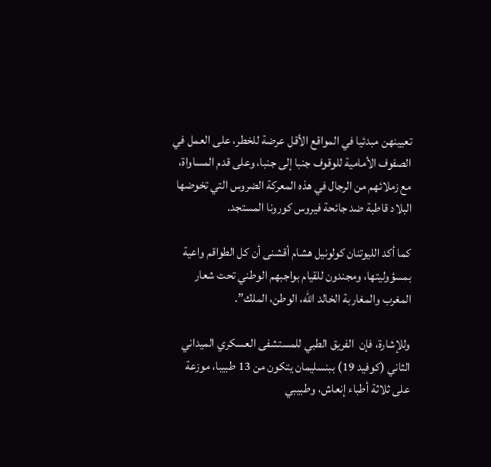تعيينهن مبدئيا في المواقع الأقل عرضة للخطر، على العمل في الصفوف الأمامية للوقوف جنبا إلى جنبا، وعلى قدم المساواة، مع زملائهم من الرجال في هذه المعركة الضروس التي تخوضها البلاد قاطبة ضد جائحة فيروس كورونا المستجد.

كما أكد الليوتنان كولونيل هشام أقشنى أن كل الطواقم واعية بمسؤوليتها، ومجندون للقيام بواجبهم الوطني تحت شعار المغرب والمغاربة الخالد الله، الوطن، الملك”.

وللإشارة، فإن  الفريق الطبي للمستشفى العسكري الميداني الثاني (كوفيد 19) ببنسليمان يتكون من 13 طبيبا، موزعة على ثلاثة أطباء إنعاش، وطبيبي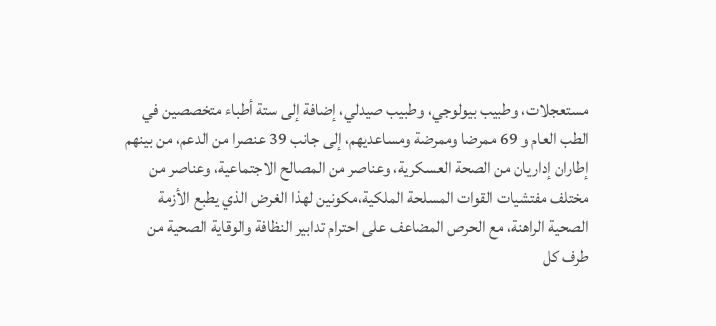مستعجلات، وطبيب بيولوجي، وطبيب صيدلي، إضافة إلى ستة أطباء متخصصين في الطب العام و 69 ممرضا وممرضة ومساعديهم، إلى جانب 39 عنصرا من الدعم، من بينهم إطاران إداريان من الصحة العسكرية، وعناصر من المصالح الاجتماعية، وعناصر من مختلف مفتشيات القوات المسلحة الملكية،مكونين لهذا الغرض الذي يطبع الأزمة الصحية الراهنة، مع الحرص المضاعف على احترام تدابير النظافة والوقاية الصحية من طرف كل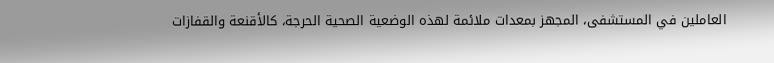العاملين في المستشفى، المجهز بمعدات ملائمة لهذه الوضعية الصحية الحرجة، كالأقنعة والقفازات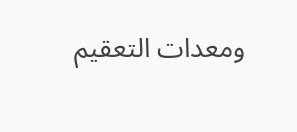ومعدات التعقيم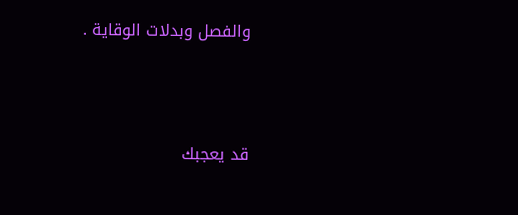والفصل وبدلات الوقاية .





قد يعجبك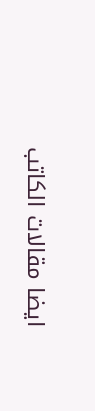ايضا مقالات الكاتب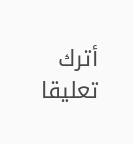أترك تعليقا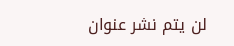لن يتم نشر عنوان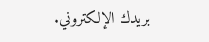بريدك الإلكتروني.